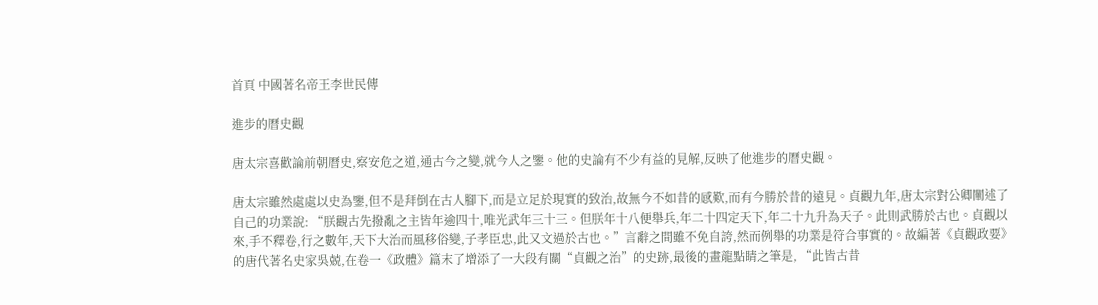首頁 中國著名帝王李世民傳

進步的曆史觀

唐太宗喜歡論前朝曆史,察安危之道,通古今之變,就今人之鑒。他的史論有不少有益的見解,反映了他進步的曆史觀。

唐太宗雖然處處以史為鑒,但不是拜倒在古人腳下,而是立足於現實的致治,故無今不如昔的感歎,而有今勝於昔的遠見。貞觀九年,唐太宗對公卿闡述了自己的功業說: “朕觀古先撥亂之主皆年逾四十,唯光武年三十三。但朕年十八便舉兵,年二十四定天下,年二十九升為天子。此則武勝於古也。貞觀以來,手不釋卷,行之數年,天下大治而風移俗變,子孝臣忠,此又文過於古也。”言辭之間雖不免自誇,然而例舉的功業是符合事實的。故編著《貞觀政要》的唐代著名史家吳兢,在卷一《政體》篇末了增添了一大段有關“貞觀之治”的史跡,最後的畫龍點睛之筆是, “此皆古昔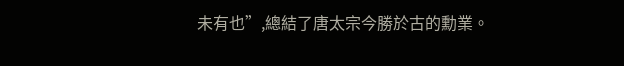未有也”,總結了唐太宗今勝於古的勳業。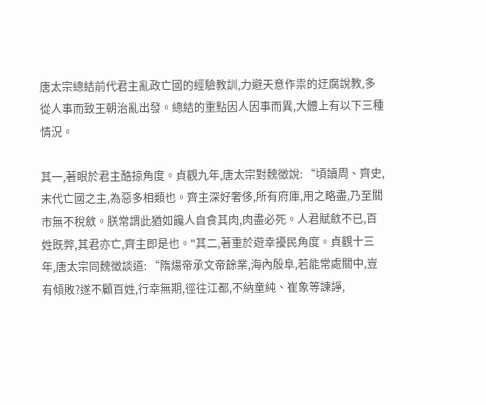唐太宗總結前代君主亂政亡國的經驗教訓,力避天意作祟的迂腐說教,多從人事而致王朝治亂出發。總結的重點因人因事而異,大體上有以下三種情況。

其一,著眼於君主酷掠角度。貞觀九年,唐太宗對魏徵說: “頃讀周、齊史,末代亡國之主,為惡多相類也。齊主深好奢侈,所有府庫,用之略盡,乃至關市無不稅斂。朕常謂此猶如饞人自食其肉,肉盡必死。人君賦斂不已,百姓既弊,其君亦亡,齊主即是也。"其二,著重於遊幸擾民角度。貞觀十三年,唐太宗同魏徵談道: “隋煬帝承文帝餘業,海內殷阜,若能常處關中,豈有傾敗?遂不顧百姓,行幸無期,徑往江都,不納童純、崔象等諫諍,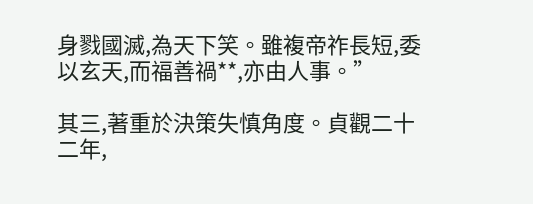身戮國滅,為天下笑。雖複帝祚長短,委以玄天,而福善禍**,亦由人事。”

其三,著重於決策失慎角度。貞觀二十二年,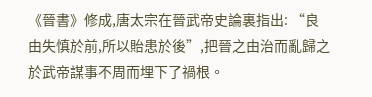《晉書》修成,唐太宗在晉武帝史論裏指出: “良由失慎於前,所以貽患於後”,把晉之由治而亂歸之於武帝謀事不周而埋下了禍根。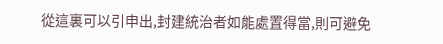從這裏可以引申出,封建統治者如能處置得當,則可避免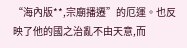“海內版**,宗廟播遷”的厄運。也反映了他的國之治亂不由天意,而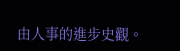由人事的進步史觀。